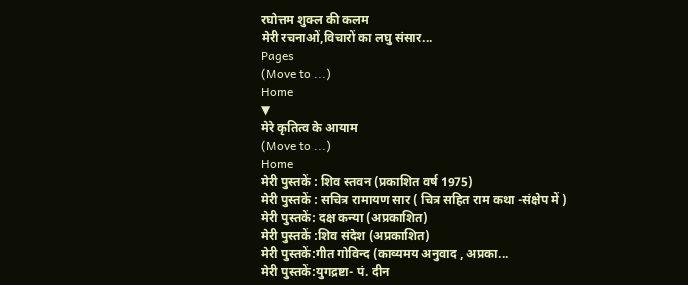रघोत्तम शुक्ल की कलम
मेरी रचनाओं,विचारों का लघु संसार...
Pages
(Move to ...)
Home
▼
मेरे कृतित्व के आयाम
(Move to ...)
Home
मेरी पुस्तकें : शिव स्तवन (प्रकाशित वर्ष 1975)
मेरी पुस्तकें : सचित्र रामायण सार ( चित्र सहित राम कथा -संक्षेप में )
मेरी पुस्तकें: दक्ष कन्या (अप्रकाशित)
मेरी पुस्तकें :शिव संदेश (अप्रकाशित)
मेरी पुस्तकें:गीत गोविन्द (काव्यमय अनुवाद , अप्रका...
मेरी पुस्तकें:युगद्रष्टा- पं. दीन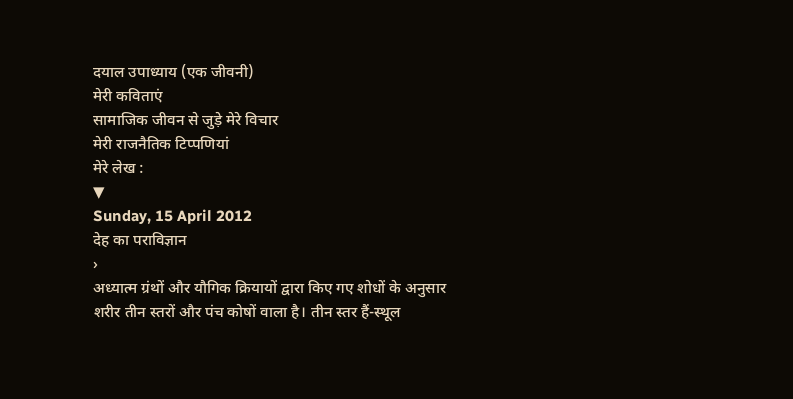दयाल उपाध्याय (एक जीवनी)
मेरी कविताएं
सामाजिक जीवन से जुड़े मेरे विचार
मेरी राजनैतिक टिप्पणियां
मेरे लेख :
▼
Sunday, 15 April 2012
देह का पराविज्ञान
›
अध्यात्म ग्रंथों और यौगिक क्रियायों द्वारा किए गए शोधों के अनुसार शरीर तीन स्तरों और पंच कोषों वाला है। तीन स्तर हैं-स्थूल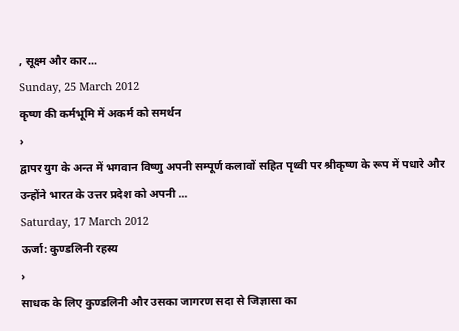, सूक्ष्म और कार...
Sunday, 25 March 2012
कृष्ण की कर्मभूमि में अकर्म को समर्थन
›
द्वापर युग के अन्त में भगवान विष्णु अपनी सम्पूर्ण कलावों सहित पृथ्वी पर श्रीकृष्ण के रूप में पधारे और उन्होंने भारत के उत्तर प्रदेश को अपनी ...
Saturday, 17 March 2012
ऊर्जा: कुण्डलिनी रहस्य
›
साधक के लिए कुण्डलिनी और उसका जागरण सदा से जिज्ञासा का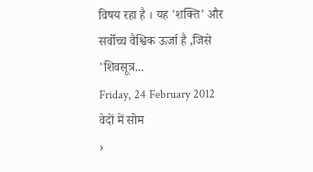विषय रहा है । यह 'शक्ति' और सर्वोच्च वैश्विक ऊर्जा है ,जिसे 'शिवसूत्र...
Friday, 24 February 2012
वेदों में सोम
›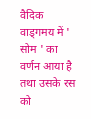वैदिक वाड्गमय में ' सोम ' का वर्णन आया है तथा उसके रस को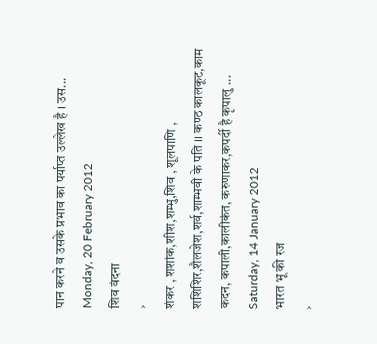पान करने व उसके प्रभाव का पर्याप्त उल्लेख है । उस...
Monday, 20 February 2012
शिव वंदना
›
शंकर , शशांक,शीश,शम्भु,शिव , शूलपाणि , शशिशिर,शैलजेश,शर्व,शाम्भवी के पति ।। कण्ठ कालकूट,काम कदन, कपाली,कालीकंत, करुणाकर,कपर्दी है कृपालु ...
Saturday, 14 January 2012
भारत भू की रज
›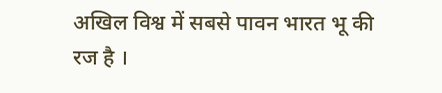अखिल विश्व में सबसे पावन भारत भू की रज है ।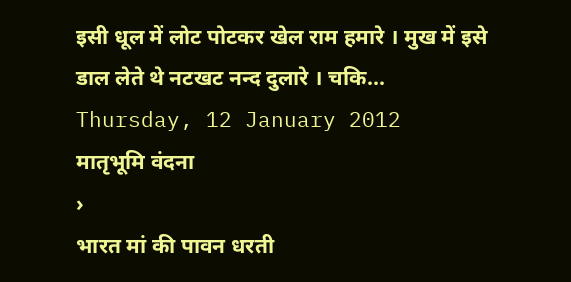इसी धूल में लोट पोटकर खेल राम हमारे । मुख में इसे डाल लेते थे नटखट नन्द दुलारे । चकि...
Thursday, 12 January 2012
मातृभूमि वंदना
›
भारत मां की पावन धरती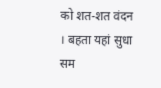को शत-शत वंदन । बहता यहां सुधा सम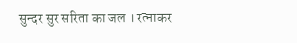सुन्दर सुर सरिता का जल । रत्नाकर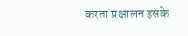करता प्रक्षालन इसके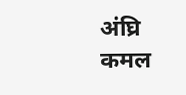अंघ्रि कमल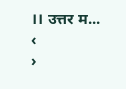।। उत्तर म...
‹
›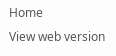Home
View web version